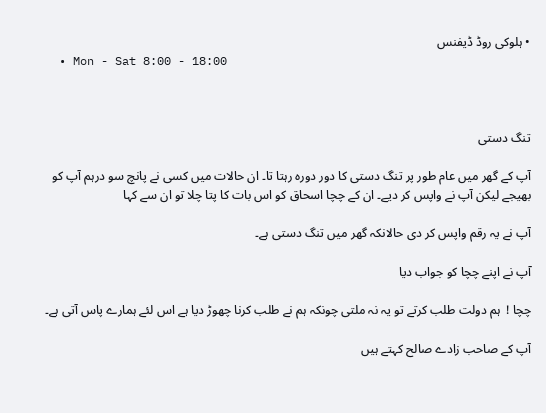• ہلوکی روڈ ڈیفنس
  • Mon - Sat 8:00 - 18:00



تنگ دستی

آپ کے گھر میں عام طور پر تنگ دستی کا دور دورہ رہتا تا۔ ان حالات میں کسی نے پانچ سو درہم آپ کو بھیجے لیکن آپ نے واپس کر دیے۔ ان کے چچا اسحاق کو اس بات کا پتا چلا تو ان سے کہا

آپ نے یہ رقم واپس کر دی حالانکہ گھر میں تنگ دستی ہے۔

آپ نے اپنے چچا کو جواب دیا

چچا !  ہم دولت طلب کرتے تو یہ نہ ملتی چونکہ ہم نے طلب کرنا چھوڑ دیا ہے اس لئے ہمارے پاس آتی ہے۔

آپ کے صاحب زادے صالح کہتے ہیں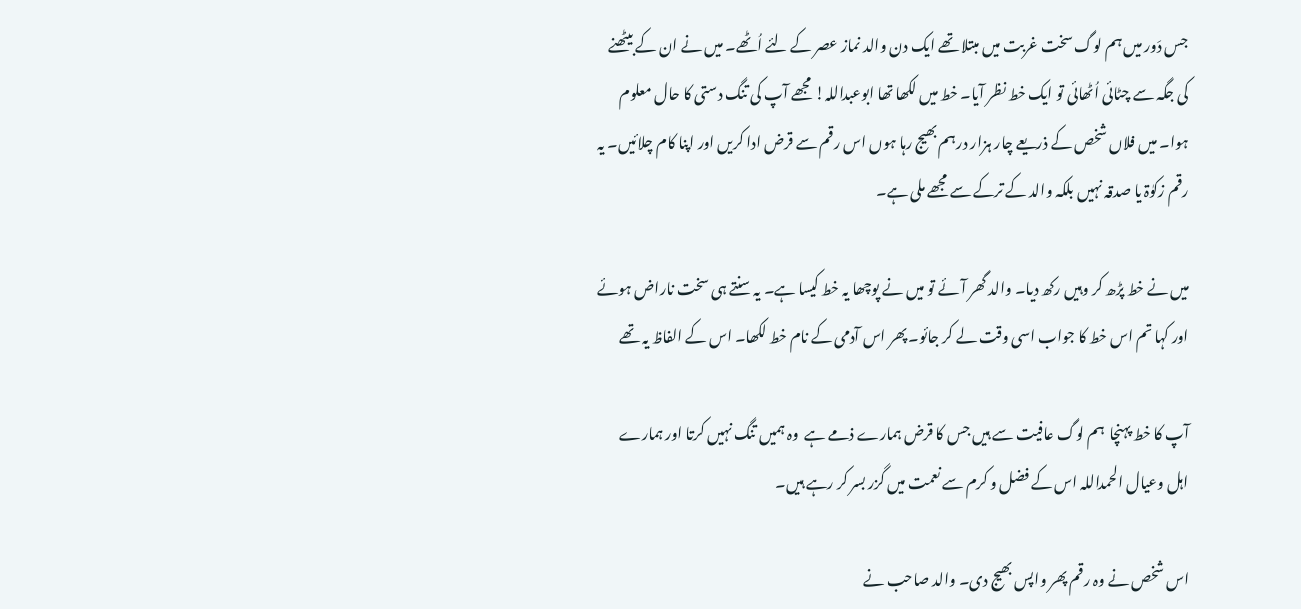جس دَور میں ہم لوگ سخت غربت میں مبتلا تھے ایک دن والد نماز عصر کے لئے اُٹھے۔ میں نے ان کے بیٹھنے کی جگہ سے چٹائی اُٹھائی تو ایک خط نظر آیا۔ خط میں لکھا تھا ابوعبداللہ! مجھے آپ کی تنگ دستی کا حال معلوم ہوا۔ میں فلاں شخص کے ذریعے چار ہزار درہم بھیج رہا ہوں اس رقم سے قرض ادا کریں اور اپنا کام چلائیں۔ یہ رقم زکوٰۃ یا صدقہ نہیں بلکہ والد کے ترکے سے مجھے ملی ہے۔

میں نے خط پڑھ کر وہیں رکھ دیا۔ والد گھر آئے تو میں نے پوچھا یہ خط کیسا ہے۔ یہ سنتے ہی سخت ناراض ہوئے اور کہا تم اس خط کا جواب اسی وقت لے کر جائو۔ پھر اس آدمی کے نام خط لکھا۔ اس کے الفاظ یہ تھے

آپ کا خط پہنچا  ہم لوگ عافیت سے ہیں جس کا قرض ہمارے ذمے ہے  وہ ہمیں تنگ نہیں کرتا اور ہمارے اہل وعیال الحمداللہ اس کے فضل و کرم سے نعمت میں گزر بسر کر رہے ہیں۔

اس شخص نے وہ رقم پھر واپس بھیج دی۔ والد صاحب نے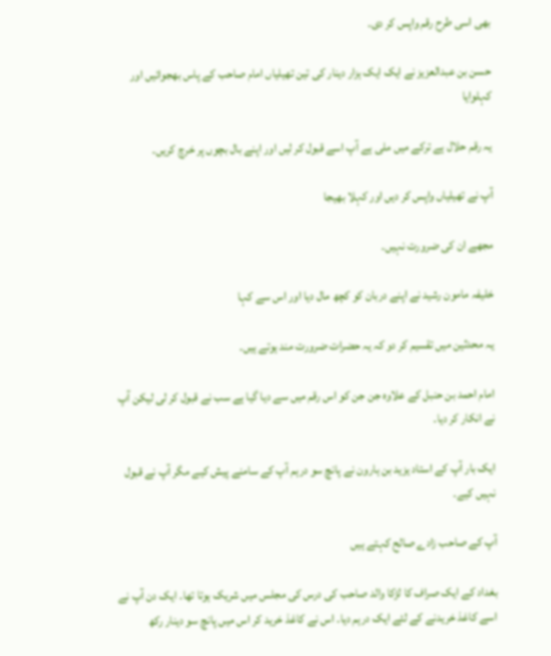بھی اسی طرح رقم واپس کر دی۔

حسن بن عبدالعزیز نے ایک ایک ہزار دینار کی تین تھیلیاں امام صاحب کے پاس بھجوائیں اور کہلوایا

یہ رقم حلال ہے ترکے میں ملی ہے آپ اسے قبول کر لیں اور اپنے بال بچوں پر خرچ کریں۔

آپ نے تھیلیاں واپس کر دیں اور کہلا بھیجا

مجھے ان کی ضرورت نہیں۔

خلیفہ مامون رشید نے اپنے دربان کو کچھ مال دیا اور اس سے کہا

یہ محدثین میں تقسیم کر دو کہ یہ حضرات ضرورت مند ہوتے ہیں۔

امام احمد بن حنبل کے علاوہ جن جن کو اس رقم میں سے دیا گیا ہے سب نے قبول کر لی لیکن آپ نے انکار کر دیا۔

ایک بار آپ کے استاد یزید بن ہارون نے پانچ سو درہم آپ کے سامنے پیش کیے مگر آپ نے قبول نہیں کیے۔

آپ کے صاحب زادے صالح کہتے ہیں

بغداد کے ایک صراف کا لڑکا والد صاحب کی درس کی مجلس میں شریک ہوتا تھا۔ ایک دن آپ نے اسے کاغذ خریدنے کے لئے ایک درہم دیا۔ اس نے کاغذ خرید کر اس میں پانچ سو دینار رکھ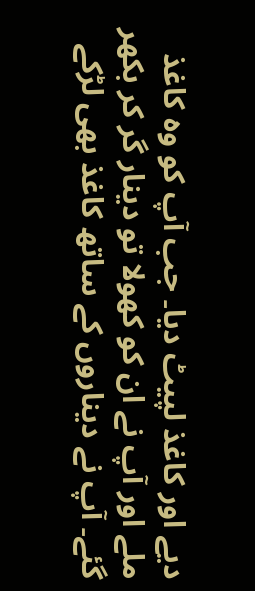دیے اور کاغذ لپیٹ دیا۔ جب آپ کو وہ کاغذ ملے اور آپ نے ان کو کھولا تو دینار گر کر بکھر گئے۔ آپ نے دیناروں کے ساتھ کاغذ بھی لڑکے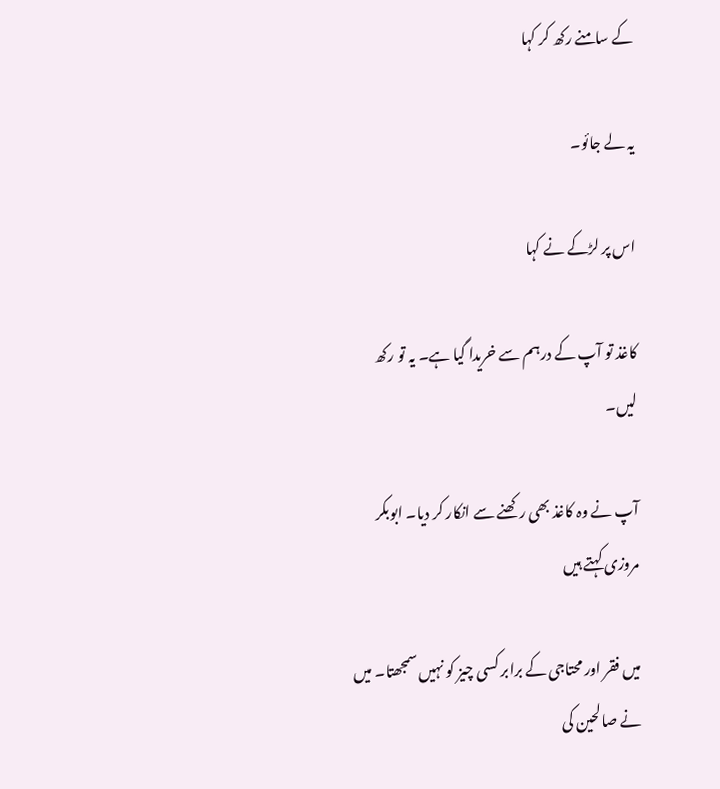کے سامنے رکھ کر کہا

یہ لے جائو۔

اس پر لڑکے نے کہا

کاغذ تو آپ کے درہم سے خریدا گیا ہے۔ یہ تو رکھ لیں۔

آپ نے وہ کاغذ بھی رکھنے سے انکار کر دیا۔ ابوبکر مروزی کہتے ہیں

میں فقر اور محتاجی کے برابر کسی چیز کو نہیں سمجھتا۔ میں نے صالحین کی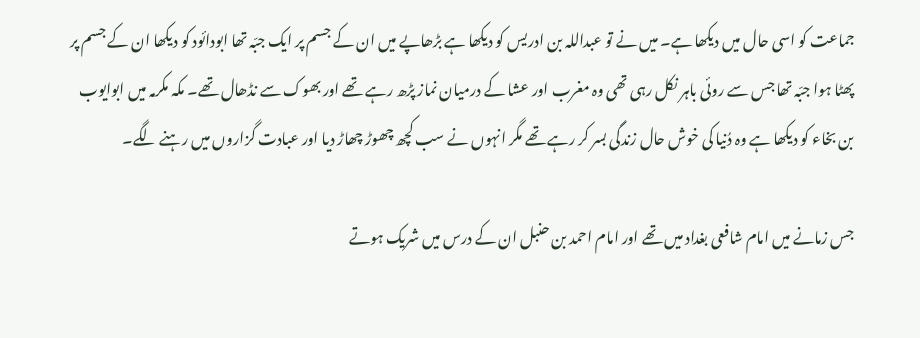جماعت کو اسی حال میں دیکھا ہے۔ میں نے تو عبداللہ بن ادریس کو دیکھا ہے بڑھاپے میں ان کے جسم پر ایک جبّہ تھا ابودائود کو دیکھا ان کے جسم پر پھٹا ہوا جبّہ تھا جس سے روئی باہر نکل رہی تھی وہ مغرب اور عشا کے درمیان نماز پڑھ رہے تھے اور بھوک سے نڈھال تھے۔ مکہ مکرمہ میں ابوایوب بن بخاء کو دیکھا ہے وہ دُنیا کی خوش حال زندگی بسر کر رہے تھے مگر انہوں نے سب کچھ چھوڑ چھاڑ دیا اور عبادت گزاروں میں رہنے لگے۔

جس زمانے میں امام شافعی بغداد میں تھے اور امام احمد بن حنبل ان کے درس میں شریک ہوتے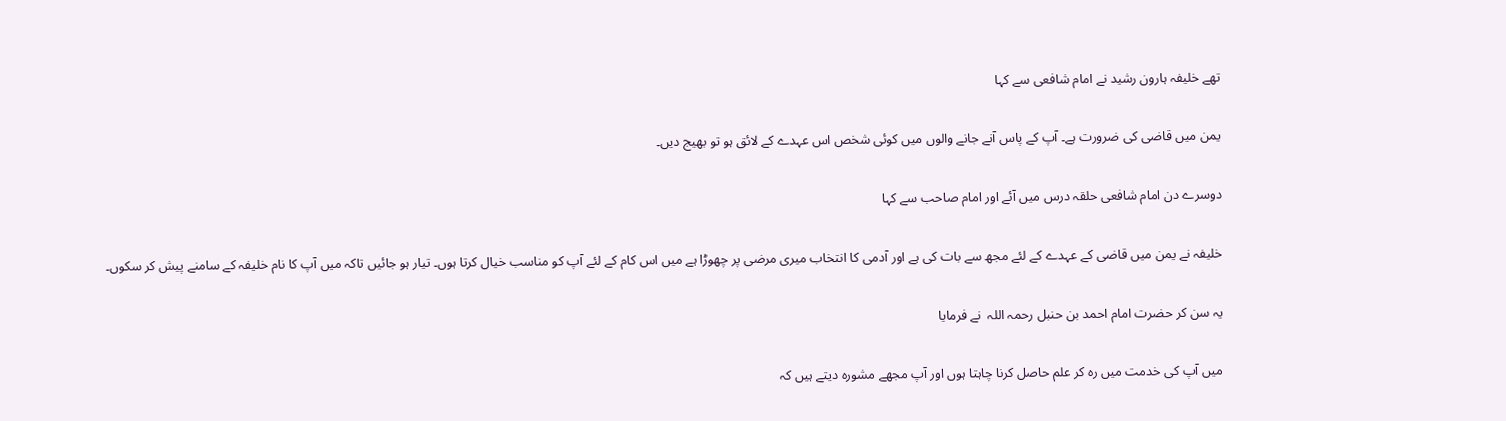تھے خلیفہ ہارون رشید نے امام شافعی سے کہا

یمن میں قاضی کی ضرورت ہے۔ آپ کے پاس آنے جانے والوں میں کوئی شخص اس عہدے کے لائق ہو تو بھیج دیں۔

دوسرے دن امام شافعی حلقہ درس میں آئے اور امام صاحب سے کہا

خلیفہ نے یمن میں قاضی کے عہدے کے لئے مجھ سے بات کی ہے اور آدمی کا انتخاب میری مرضی پر چھوڑا ہے میں اس کام کے لئے آپ کو مناسب خیال کرتا ہوں۔ تیار ہو جائیں تاکہ میں آپ کا نام خلیفہ کے سامنے پیش کر سکوں۔

یہ سن کر حضرت امام احمد بن حنبل رحمہ اللہ  نے فرمایا

میں آپ کی خدمت میں رہ کر علم حاصل کرنا چاہتا ہوں اور آپ مجھے مشورہ دیتے ہیں کہ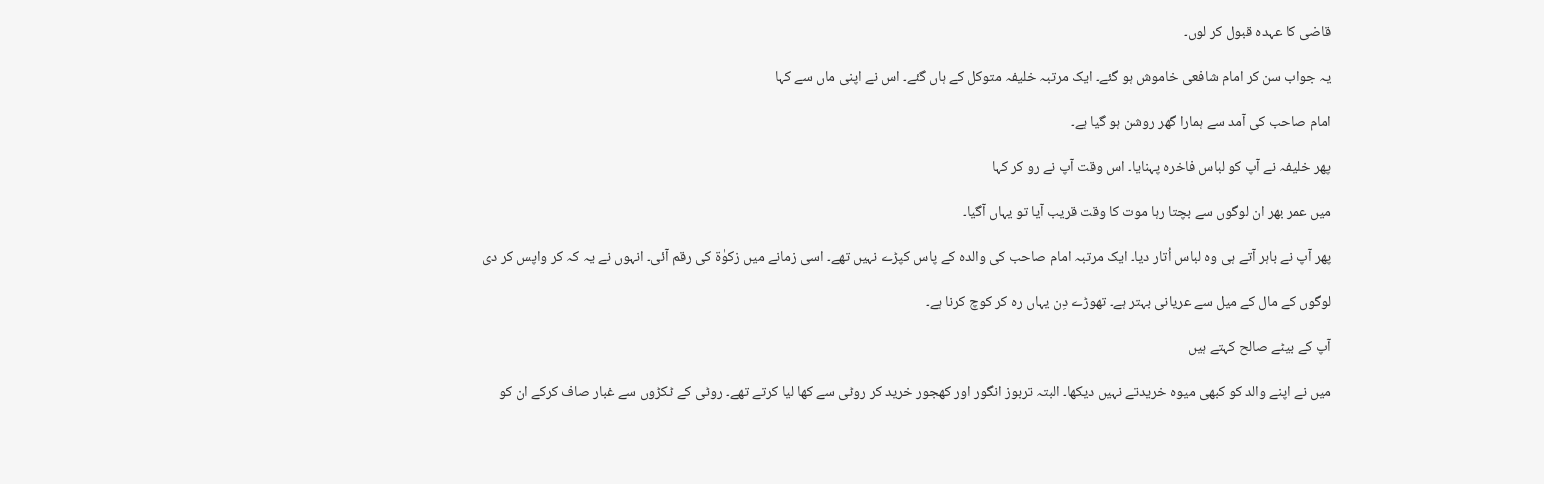قاضی کا عہدہ قبول کر لوں۔

یہ جواب سن کر امام شافعی خاموش ہو گئے۔ ایک مرتبہ خلیفہ متوکل کے ہاں گئے۔ اس نے اپنی ماں سے کہا

امام صاحب کی آمد سے ہمارا گھر روشن ہو گیا ہے۔

پھر خلیفہ نے آپ کو لباس فاخرہ پہنایا۔ اس وقت آپ نے رو کر کہا

میں عمر بھر ان لوگوں سے بچتا رہا موت کا وقت قریب آیا تو یہاں آگیا۔

پھر آپ نے باہر آتے ہی وہ لباس اُتار دیا۔ ایک مرتبہ امام صاحب کی والدہ کے پاس کپڑے نہیں تھے۔ اسی زمانے میں زکوٰۃ کی رقم آئی۔ انہوں نے یہ کہ کر واپس کر دی

لوگوں کے مال کے میل سے عریانی بہتر ہے۔ تھوڑے دِن یہاں رہ کر کوچ کرنا ہے۔

آپ کے بیٹے صالح کہتے ہیں

میں نے اپنے والد کو کبھی میوہ خریدتے نہیں دیکھا۔ البتہ تربوز انگور اور کھجور خرید کر روٹی سے کھا لیا کرتے تھے۔ روٹی کے ٹکڑوں سے غبار صاف کرکے ان کو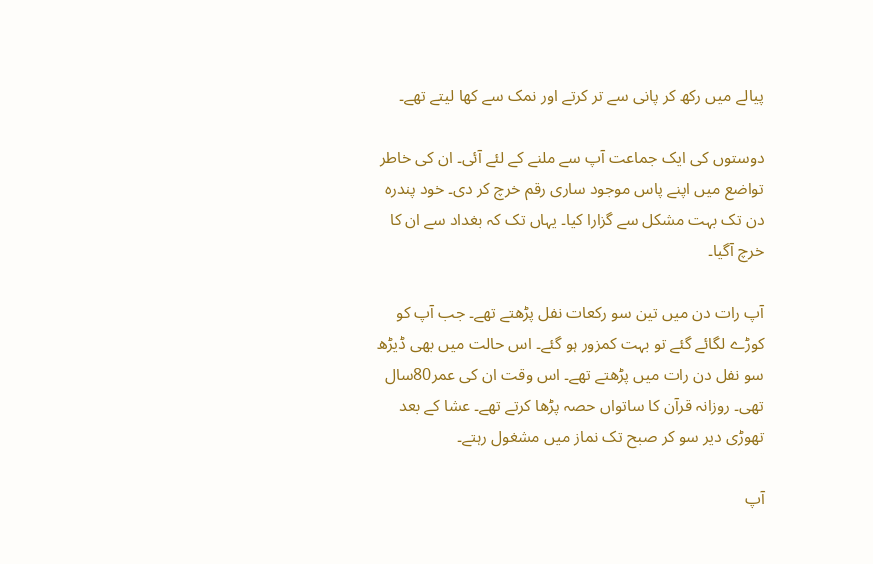پیالے میں رکھ کر پانی سے تر کرتے اور نمک سے کھا لیتے تھے۔

دوستوں کی ایک جماعت آپ سے ملنے کے لئے آئی۔ ان کی خاطر تواضع میں اپنے پاس موجود ساری رقم خرچ کر دی۔ خود پندرہ دن تک بہت مشکل سے گزارا کیا۔ یہاں تک کہ بغداد سے ان کا خرچ آگیا۔

آپ رات دن میں تین سو رکعات نفل پڑھتے تھے۔ جب آپ کو کوڑے لگائے گئے تو بہت کمزور ہو گئے۔ اس حالت میں بھی ڈیڑھ سو نفل دن رات میں پڑھتے تھے۔ اس وقت ان کی عمر80سال تھی۔ روزانہ قرآن کا ساتواں حصہ پڑھا کرتے تھے۔ عشا کے بعد تھوڑی دیر سو کر صبح تک نماز میں مشغول رہتے۔

آپ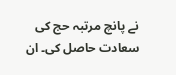نے پانچ مرتبہ حج کی سعادت حاصل کی۔ ان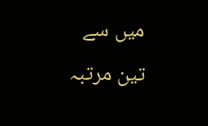میں سے تین مرتبہ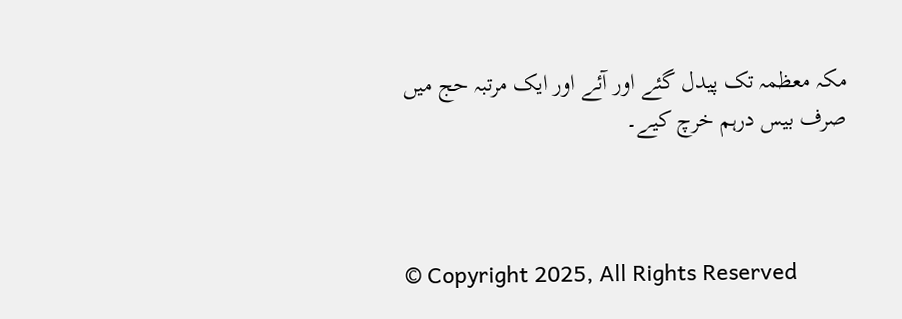مکہ معظمہ تک پیدل گئے اور آئے اور ایک مرتبہ حج میں صرف بیس درہم خرچ کیے۔



© Copyright 2025, All Rights Reserved